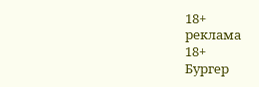18+
реклама
18+
Бургер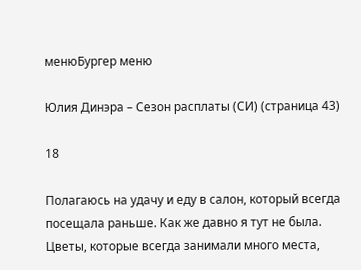менюБургер меню

Юлия Динэра – Сезон расплаты (СИ) (страница 43)

18

Полагаюсь на удачу и еду в салон, который всегда посещала раньше. Как же давно я тут не была. Цветы, которые всегда занимали много места,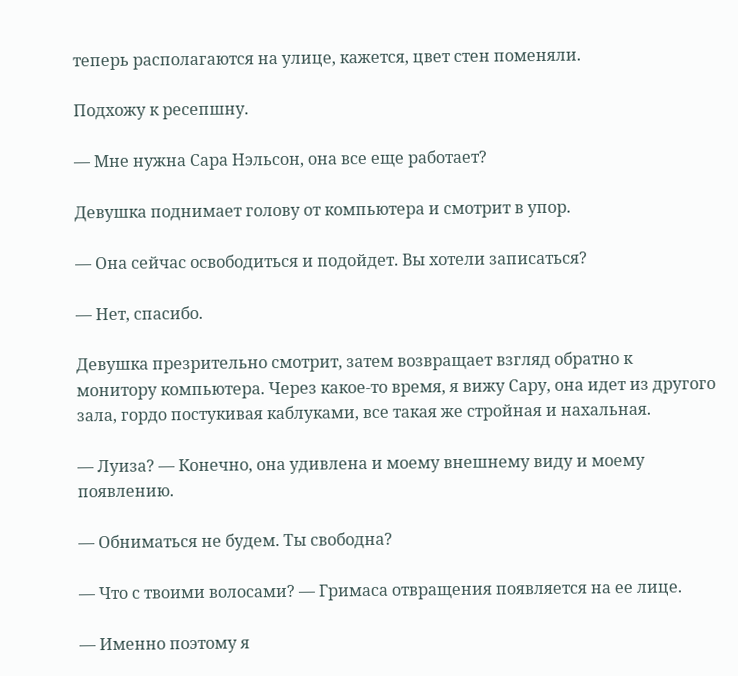теперь располагаются на улице, кажется, цвет стен поменяли.

Подхожу к ресепшну.

— Мне нужна Сара Нэльсон, она все еще работает?

Девушка поднимает голову от компьютера и смотрит в упор.

— Она сейчас освободиться и подойдет. Вы хотели записаться?

— Нет, спасибо.

Девушка презрительно смотрит, затем возвращает взгляд обратно к монитору компьютера. Через какое-то время, я вижу Сару, она идет из другого зала, гордо постукивая каблуками, все такая же стройная и нахальная.

— Луиза? — Конечно, она удивлена и моему внешнему виду и моему появлению.

— Обниматься не будем. Ты свободна?

— Что с твоими волосами? — Гримаса отвращения появляется на ее лице.

— Именно поэтому я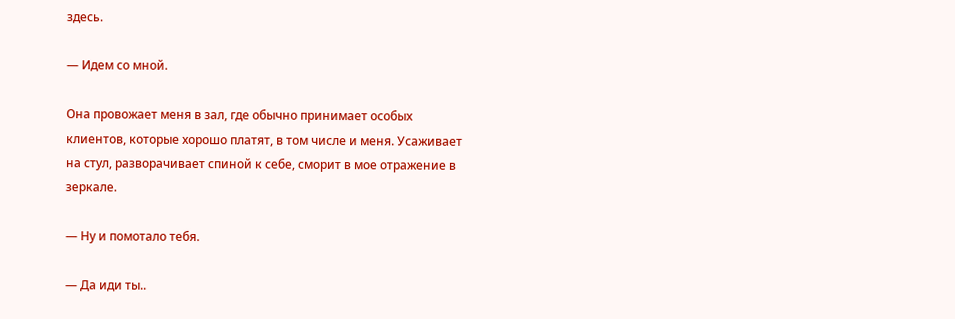здесь.

— Идем со мной.

Она провожает меня в зал, где обычно принимает особых клиентов, которые хорошо платят, в том числе и меня. Усаживает на стул, разворачивает спиной к себе, сморит в мое отражение в зеркале.

— Ну и помотало тебя.

— Да иди ты..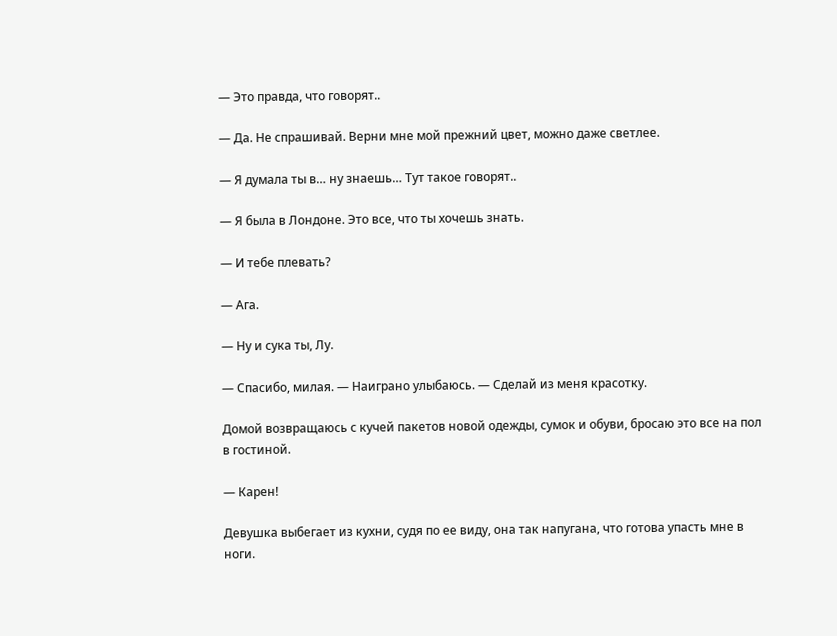— Это правда, что говорят..

— Да. Не спрашивай. Верни мне мой прежний цвет, можно даже светлее.

— Я думала ты в… ну знаешь… Тут такое говорят..

— Я была в Лондоне. Это все, что ты хочешь знать.

— И тебе плевать?

— Ага.

— Ну и сука ты, Лу.

— Спасибо, милая. — Наиграно улыбаюсь. — Сделай из меня красотку.

Домой возвращаюсь с кучей пакетов новой одежды, сумок и обуви, бросаю это все на пол в гостиной.

— Карен!

Девушка выбегает из кухни, судя по ее виду, она так напугана, что готова упасть мне в ноги.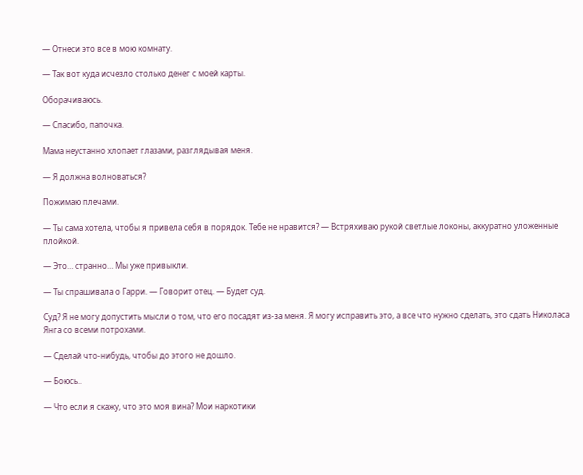— Отнеси это все в мою комнату.

— Так вот куда исчезло столько денег с моей карты.

Оборачиваюсь.

— Спасибо, папочка.

Мама неустанно хлопает глазами, разглядывая меня.

— Я должна волноваться?

Пожимаю плечами.

— Ты сама хотела, чтобы я привела себя в порядок. Тебе не нравится? — Встряхиваю рукой светлые локоны, аккуратно уложенные плойкой.

— Это… странно… Мы уже привыкли.

— Ты спрашивала о Гарри. — Говорит отец. — Будет суд.

Суд? Я не могу допустить мысли о том, что его посадят из-за меня. Я могу исправить это, а все что нужно сделать, это сдать Николаса Янга со всеми потрохами.

— Сделай что-нибудь, чтобы до этого не дошло.

— Боюсь..

— Что если я скажу, что это моя вина? Мои наркотики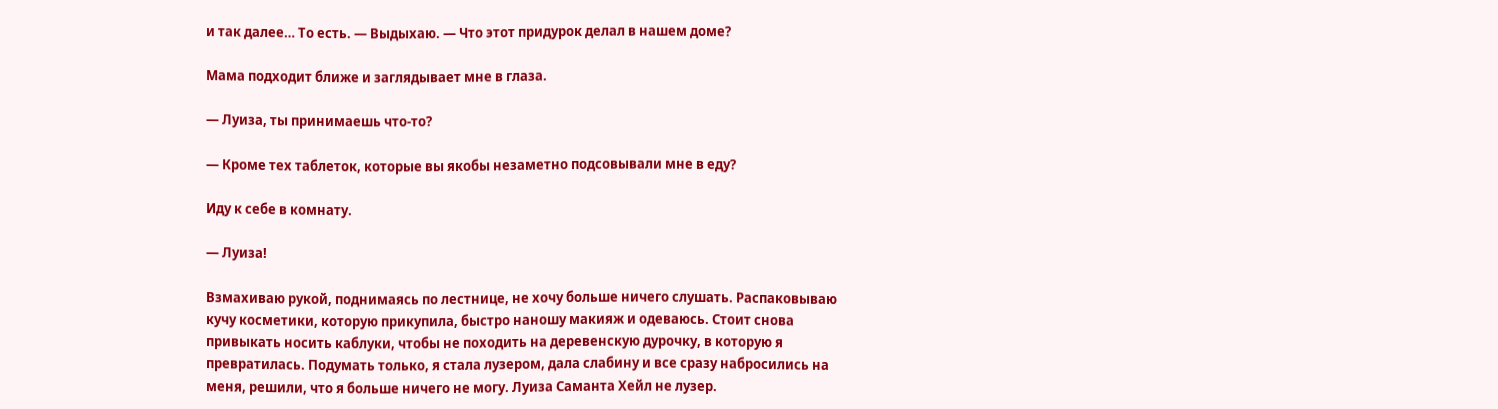и так далее… То есть. — Выдыхаю. — Что этот придурок делал в нашем доме?

Мама подходит ближе и заглядывает мне в глаза.

— Луиза, ты принимаешь что-то?

— Кроме тех таблеток, которые вы якобы незаметно подсовывали мне в еду?

Иду к себе в комнату.

— Луиза!

Взмахиваю рукой, поднимаясь по лестнице, не хочу больше ничего слушать. Распаковываю кучу косметики, которую прикупила, быстро наношу макияж и одеваюсь. Стоит снова привыкать носить каблуки, чтобы не походить на деревенскую дурочку, в которую я превратилась. Подумать только, я стала лузером, дала слабину и все сразу набросились на меня, решили, что я больше ничего не могу. Луиза Саманта Хейл не лузер.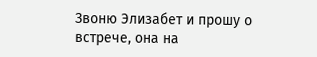Звоню Элизабет и прошу о встрече, она на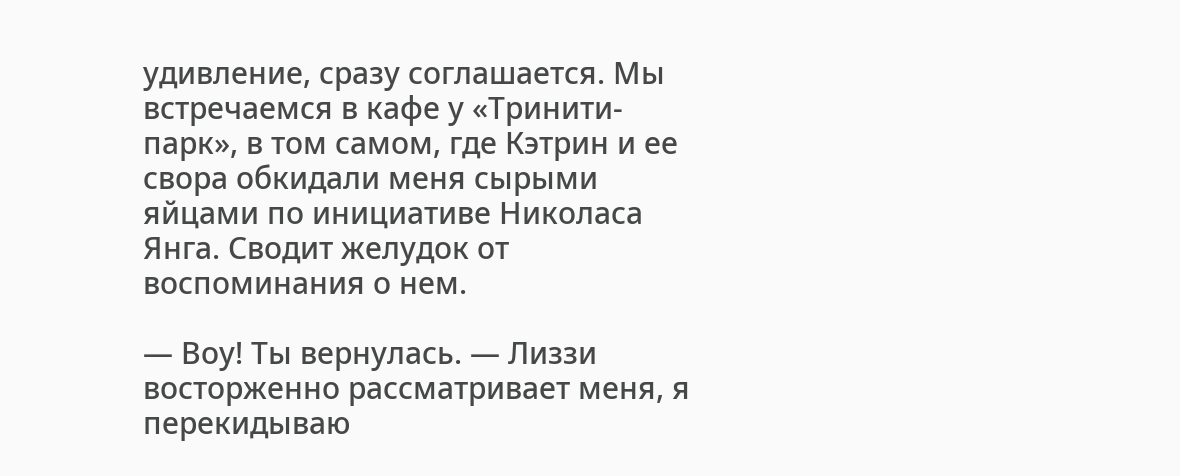удивление, сразу соглашается. Мы встречаемся в кафе у «Тринити-парк», в том самом, где Кэтрин и ее свора обкидали меня сырыми яйцами по инициативе Николаса Янга. Сводит желудок от воспоминания о нем.

— Воу! Ты вернулась. — Лиззи восторженно рассматривает меня, я перекидываю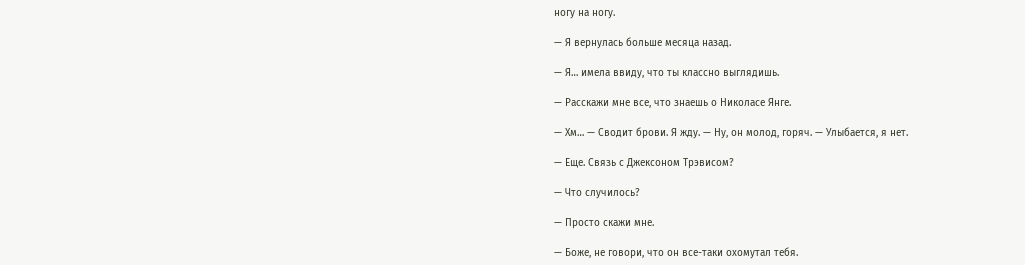ногу на ногу.

— Я вернулась больше месяца назад.

— Я… имела ввиду, что ты классно выглядишь.

— Расскажи мне все, что знаешь о Николасе Янге.

— Хм… — Сводит брови. Я жду. — Ну, он молод, горяч. — Улыбается, я нет.

— Еще. Связь с Джексоном Трэвисом?

— Что случилось?

— Просто скажи мне.

— Боже, не говори, что он все-таки охомутал тебя.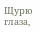Щурю глаза,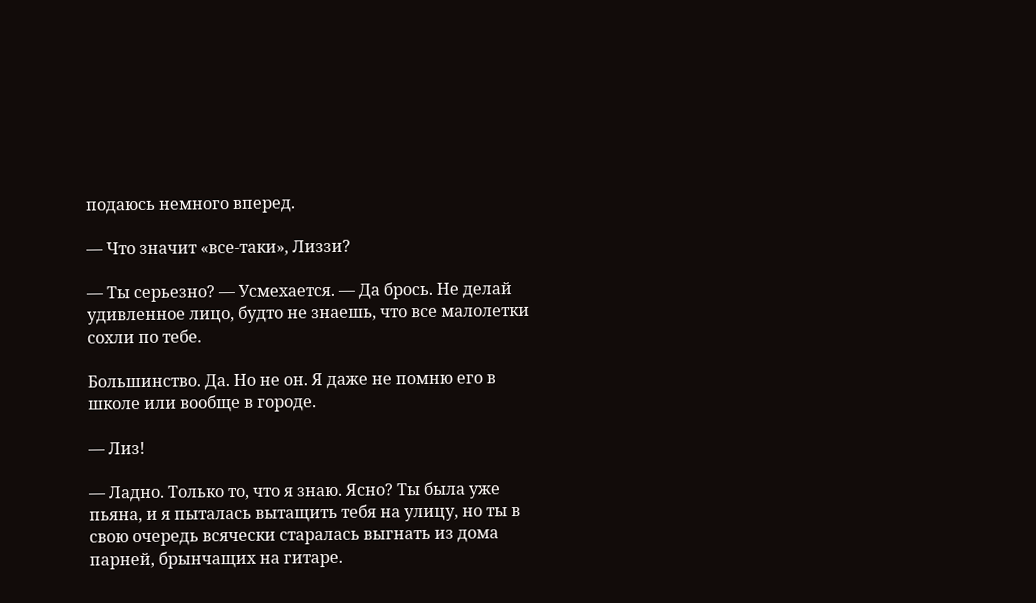подаюсь немного вперед.

— Что значит «все-таки», Лиззи?

— Ты серьезно? — Усмехается. — Да брось. Не делай удивленное лицо, будто не знаешь, что все малолетки сохли по тебе.

Большинство. Да. Но не он. Я даже не помню его в школе или вообще в городе.

— Лиз!

— Ладно. Только то, что я знаю. Ясно? Ты была уже пьяна, и я пыталась вытащить тебя на улицу, но ты в свою очередь всячески старалась выгнать из дома парней, брынчащих на гитаре.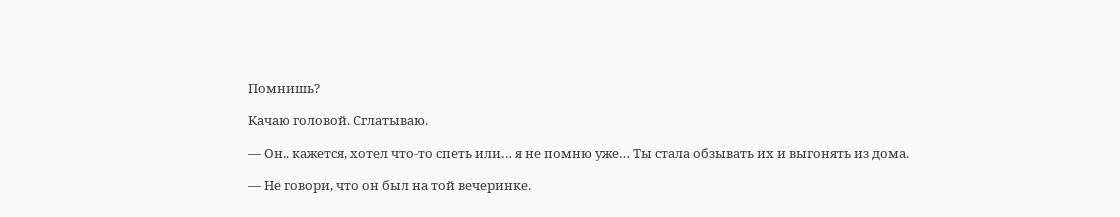Помнишь?

Качаю головой. Сглатываю.

— Он.. кажется, хотел что-то спеть или… я не помню уже… Ты стала обзывать их и выгонять из дома.

— Не говори, что он был на той вечеринке.